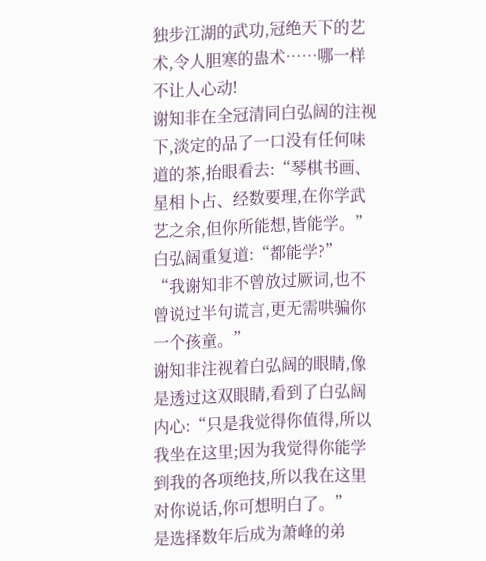独步江湖的武功,冠绝天下的艺术,令人胆寒的蛊术……哪一样不让人心动!
谢知非在全冠清同白弘阔的注视下,淡定的品了一口没有任何味道的茶,抬眼看去:“琴棋书画、星相卜占、经数要理,在你学武艺之余,但你所能想,皆能学。”
白弘阔重复道:“都能学?”
“我谢知非不曾放过厥词,也不曾说过半句谎言,更无需哄骗你一个孩童。”
谢知非注视着白弘阔的眼睛,像是透过这双眼睛,看到了白弘阔内心:“只是我觉得你值得,所以我坐在这里;因为我觉得你能学到我的各项绝技,所以我在这里对你说话,你可想明白了。”
是选择数年后成为萧峰的弟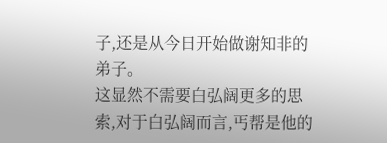子,还是从今日开始做谢知非的弟子。
这显然不需要白弘阔更多的思索,对于白弘阔而言,丐帮是他的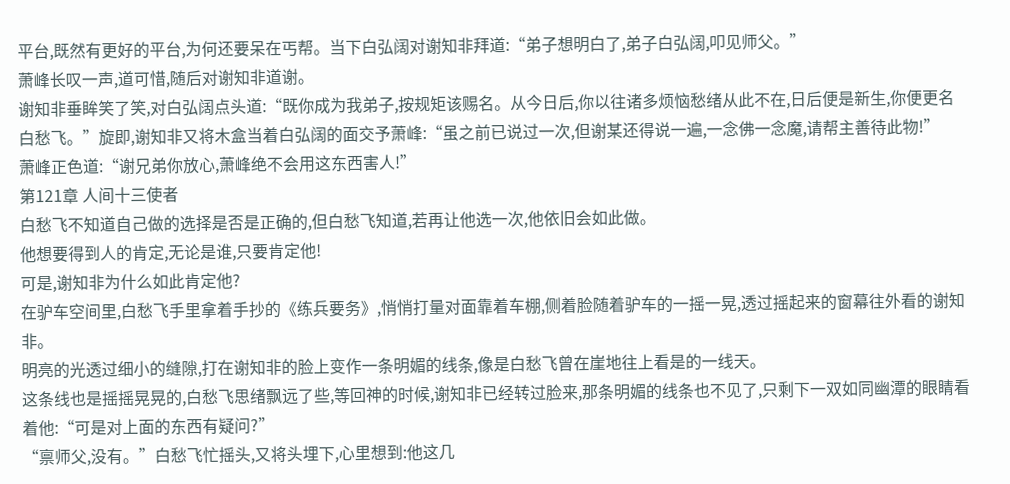平台,既然有更好的平台,为何还要呆在丐帮。当下白弘阔对谢知非拜道:“弟子想明白了,弟子白弘阔,叩见师父。”
萧峰长叹一声,道可惜,随后对谢知非道谢。
谢知非垂眸笑了笑,对白弘阔点头道:“既你成为我弟子,按规矩该赐名。从今日后,你以往诸多烦恼愁绪从此不在,日后便是新生,你便更名白愁飞。”旋即,谢知非又将木盒当着白弘阔的面交予萧峰:“虽之前已说过一次,但谢某还得说一遍,一念佛一念魔,请帮主善待此物!”
萧峰正色道:“谢兄弟你放心,萧峰绝不会用这东西害人!”
第121章 人间十三使者
白愁飞不知道自己做的选择是否是正确的,但白愁飞知道,若再让他选一次,他依旧会如此做。
他想要得到人的肯定,无论是谁,只要肯定他!
可是,谢知非为什么如此肯定他?
在驴车空间里,白愁飞手里拿着手抄的《练兵要务》,悄悄打量对面靠着车棚,侧着脸随着驴车的一摇一晃,透过摇起来的窗幕往外看的谢知非。
明亮的光透过细小的缝隙,打在谢知非的脸上变作一条明媚的线条,像是白愁飞曾在崖地往上看是的一线天。
这条线也是摇摇晃晃的,白愁飞思绪飘远了些,等回神的时候,谢知非已经转过脸来,那条明媚的线条也不见了,只剩下一双如同幽潭的眼睛看着他:“可是对上面的东西有疑问?”
“禀师父,没有。”白愁飞忙摇头,又将头埋下,心里想到:他这几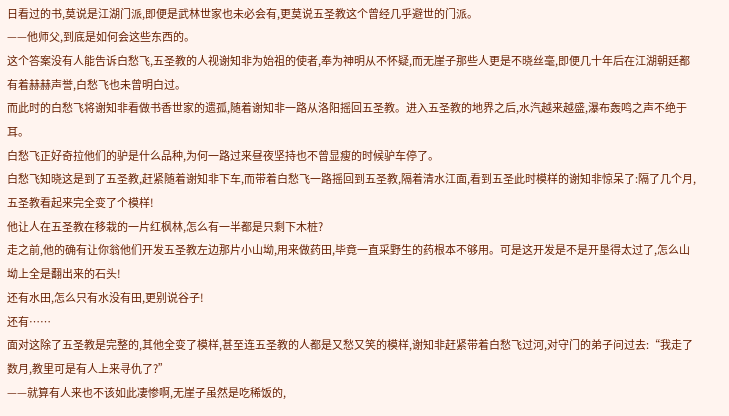日看过的书,莫说是江湖门派,即便是武林世家也未必会有,更莫说五圣教这个曾经几乎避世的门派。
——他师父,到底是如何会这些东西的。
这个答案没有人能告诉白愁飞,五圣教的人视谢知非为始祖的使者,奉为神明从不怀疑,而无崖子那些人更是不晓丝毫,即便几十年后在江湖朝廷都有着赫赫声誉,白愁飞也未曾明白过。
而此时的白愁飞将谢知非看做书香世家的遗孤,随着谢知非一路从洛阳摇回五圣教。进入五圣教的地界之后,水汽越来越盛,瀑布轰鸣之声不绝于耳。
白愁飞正好奇拉他们的驴是什么品种,为何一路过来昼夜坚持也不曾显瘦的时候驴车停了。
白愁飞知晓这是到了五圣教,赶紧随着谢知非下车,而带着白愁飞一路摇回到五圣教,隔着清水江面,看到五圣此时模样的谢知非惊呆了:隔了几个月,五圣教看起来完全变了个模样!
他让人在五圣教在移栽的一片红枫林,怎么有一半都是只剩下木桩?
走之前,他的确有让你翁他们开发五圣教左边那片小山坳,用来做药田,毕竟一直采野生的药根本不够用。可是这开发是不是开垦得太过了,怎么山坳上全是翻出来的石头!
还有水田,怎么只有水没有田,更别说谷子!
还有……
面对这除了五圣教是完整的,其他全变了模样,甚至连五圣教的人都是又愁又笑的模样,谢知非赶紧带着白愁飞过河,对守门的弟子问过去:“我走了数月,教里可是有人上来寻仇了?”
——就算有人来也不该如此凄惨啊,无崖子虽然是吃稀饭的,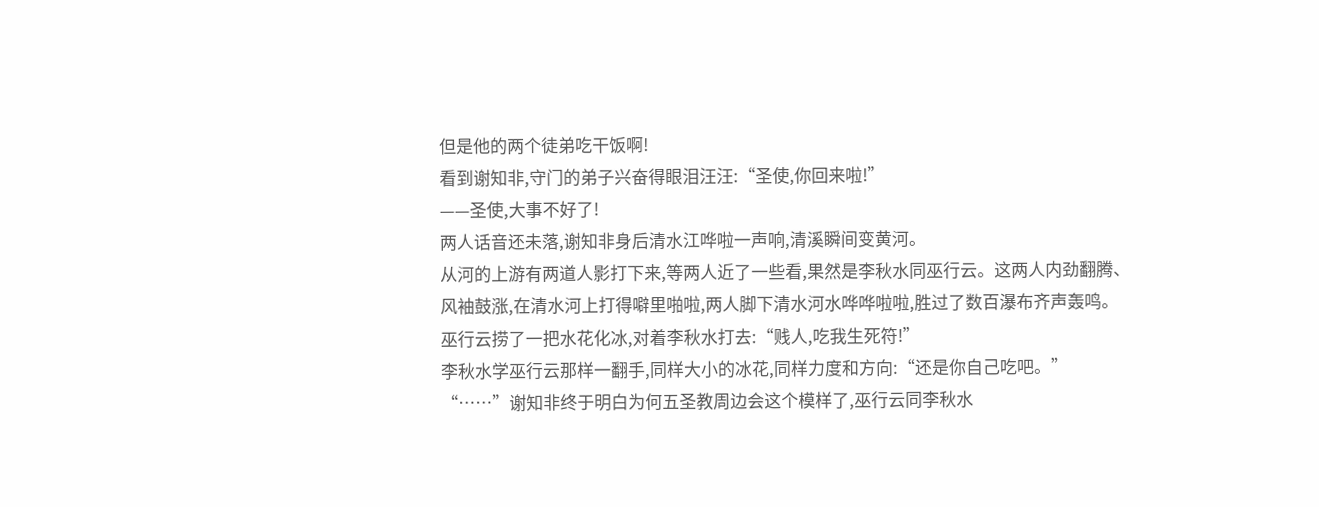但是他的两个徒弟吃干饭啊!
看到谢知非,守门的弟子兴奋得眼泪汪汪:“圣使,你回来啦!”
——圣使,大事不好了!
两人话音还未落,谢知非身后清水江哗啦一声响,清溪瞬间变黄河。
从河的上游有两道人影打下来,等两人近了一些看,果然是李秋水同巫行云。这两人内劲翻腾、风袖鼓涨,在清水河上打得噼里啪啦,两人脚下清水河水哗哗啦啦,胜过了数百瀑布齐声轰鸣。
巫行云捞了一把水花化冰,对着李秋水打去:“贱人,吃我生死符!”
李秋水学巫行云那样一翻手,同样大小的冰花,同样力度和方向:“还是你自己吃吧。”
“……”谢知非终于明白为何五圣教周边会这个模样了,巫行云同李秋水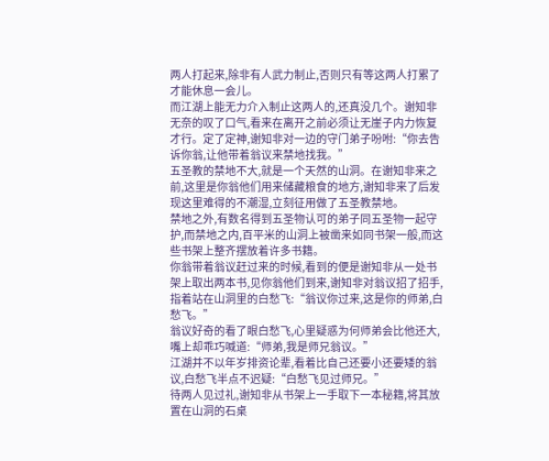两人打起来,除非有人武力制止,否则只有等这两人打累了才能休息一会儿。
而江湖上能无力介入制止这两人的,还真没几个。谢知非无奈的叹了口气,看来在离开之前必须让无崖子内力恢复才行。定了定神,谢知非对一边的守门弟子吩咐:“你去告诉你翁,让他带着翁议来禁地找我。”
五圣教的禁地不大,就是一个天然的山洞。在谢知非来之前,这里是你翁他们用来储藏粮食的地方,谢知非来了后发现这里难得的不潮湿,立刻征用做了五圣教禁地。
禁地之外,有数名得到五圣物认可的弟子同五圣物一起守护,而禁地之内,百平米的山洞上被凿来如同书架一般,而这些书架上整齐摆放着许多书籍。
你翁带着翁议赶过来的时候,看到的便是谢知非从一处书架上取出两本书,见你翁他们到来,谢知非对翁议招了招手,指着站在山洞里的白愁飞:“翁议你过来,这是你的师弟,白愁飞。”
翁议好奇的看了眼白愁飞,心里疑惑为何师弟会比他还大,嘴上却乖巧喊道:“师弟,我是师兄翁议。”
江湖并不以年岁排资论辈,看着比自己还要小还要矮的翁议,白愁飞半点不迟疑:“白愁飞见过师兄。”
待两人见过礼,谢知非从书架上一手取下一本秘籍,将其放置在山洞的石桌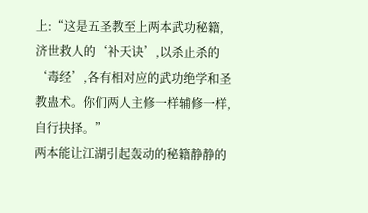上:“这是五圣教至上两本武功秘籍,济世救人的‘补天诀’,以杀止杀的‘毒经’,各有相对应的武功绝学和圣教蛊术。你们两人主修一样辅修一样,自行抉择。”
两本能让江湖引起轰动的秘籍静静的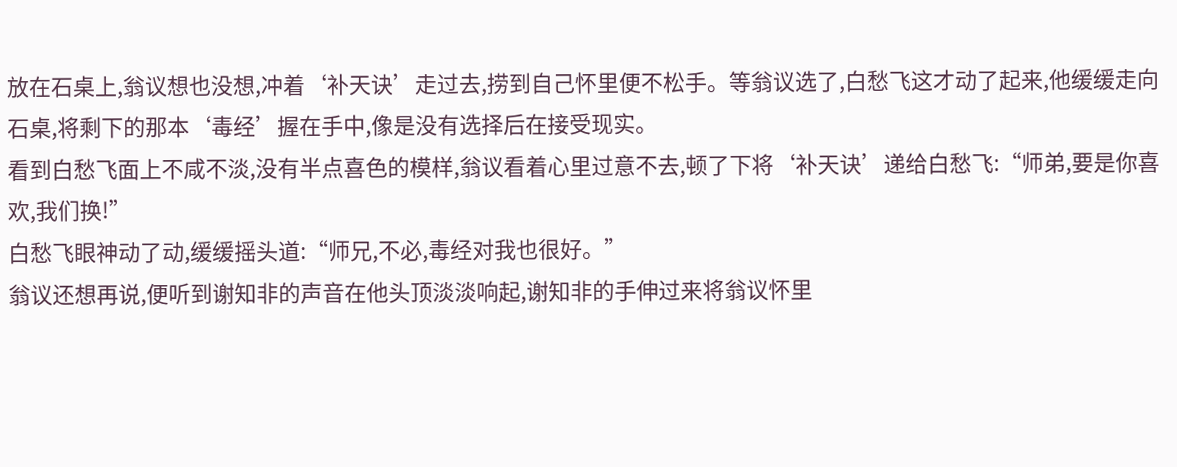放在石桌上,翁议想也没想,冲着‘补天诀’走过去,捞到自己怀里便不松手。等翁议选了,白愁飞这才动了起来,他缓缓走向石桌,将剩下的那本‘毒经’握在手中,像是没有选择后在接受现实。
看到白愁飞面上不咸不淡,没有半点喜色的模样,翁议看着心里过意不去,顿了下将‘补天诀’递给白愁飞:“师弟,要是你喜欢,我们换!”
白愁飞眼神动了动,缓缓摇头道:“师兄,不必,毒经对我也很好。”
翁议还想再说,便听到谢知非的声音在他头顶淡淡响起,谢知非的手伸过来将翁议怀里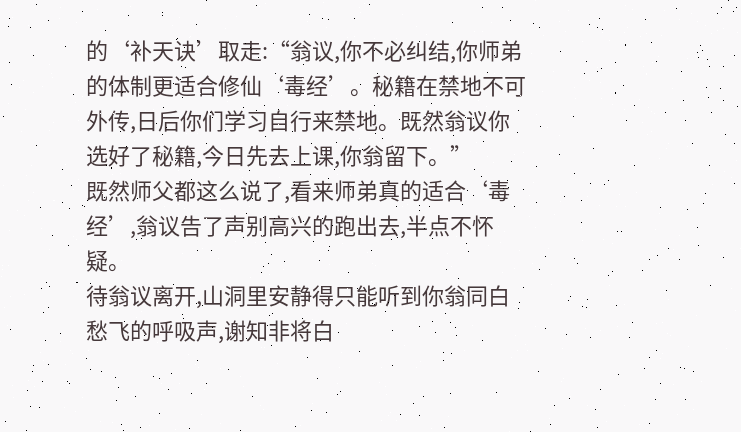的‘补天诀’取走:“翁议,你不必纠结,你师弟的体制更适合修仙‘毒经’。秘籍在禁地不可外传,日后你们学习自行来禁地。既然翁议你选好了秘籍,今日先去上课,你翁留下。”
既然师父都这么说了,看来师弟真的适合‘毒经’,翁议告了声别高兴的跑出去,半点不怀疑。
待翁议离开,山洞里安静得只能听到你翁同白愁飞的呼吸声,谢知非将白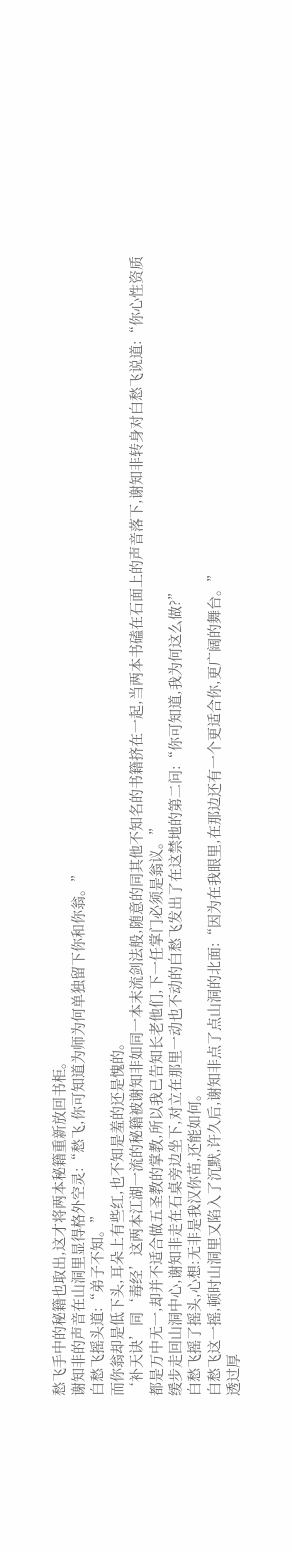愁飞手中的秘籍也取出,这才将两本秘籍重新放回书柜。
谢知非的声音在山洞里显得格外空灵:“愁飞,你可知道为师为何单独留下你和你翁。”
白愁飞摇头道:“弟子不知。”
而你翁却是低下头,耳朵上有些红,也不知是羞的还是愧的。
‘补天诀’同‘毒经’这两本江湖一流的秘籍被谢知非如同一本末流剑法般,随意的同其他不知名的书籍挤在一起,当两本书磕在石面上的声音落下,谢知非转身对白愁飞说道:“你心性资质都是万中无一,却并不适合做五圣教的掌教,所以我已告知长老他们,下一任掌门必须是翁议。”
缓步走回山洞中心,谢知非走在石桌旁边坐下,对立在那里一动也不动的白愁飞发出了在这禁地的第二问:“你可知道,我为何这么做?”
白愁飞摇了摇头,心想:无非是我汉你苗,还能如何。
白愁飞这一摇,顿时山洞里又陷入了沉默,许久后,谢知非点了点山洞的北面:“因为在我眼里,在那边还有一个更适合你,更广阔的舞台。”
透过厚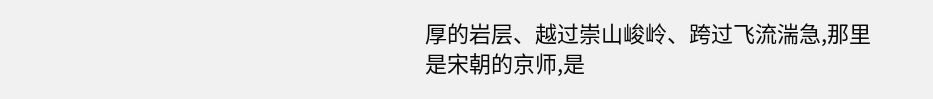厚的岩层、越过崇山峻岭、跨过飞流湍急,那里是宋朝的京师,是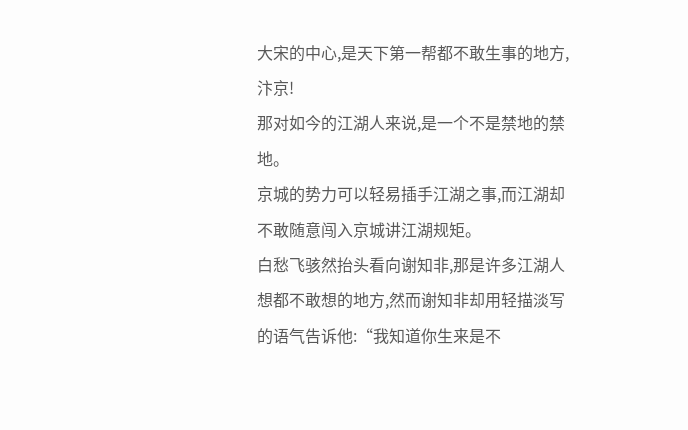大宋的中心,是天下第一帮都不敢生事的地方,汴京!
那对如今的江湖人来说,是一个不是禁地的禁地。
京城的势力可以轻易插手江湖之事,而江湖却不敢随意闯入京城讲江湖规矩。
白愁飞骇然抬头看向谢知非,那是许多江湖人想都不敢想的地方,然而谢知非却用轻描淡写的语气告诉他:“我知道你生来是不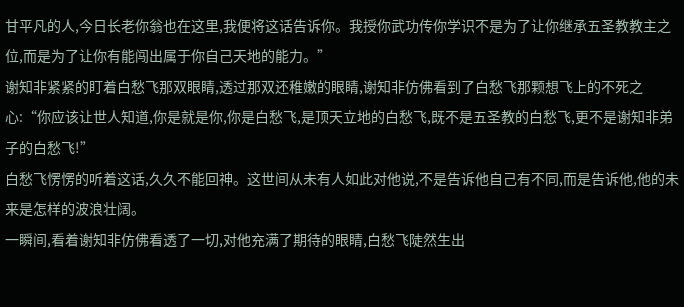甘平凡的人,今日长老你翁也在这里,我便将这话告诉你。我授你武功传你学识不是为了让你继承五圣教教主之位,而是为了让你有能闯出属于你自己天地的能力。”
谢知非紧紧的盯着白愁飞那双眼睛,透过那双还稚嫩的眼睛,谢知非仿佛看到了白愁飞那颗想飞上的不死之心:“你应该让世人知道,你是就是你,你是白愁飞,是顶天立地的白愁飞,既不是五圣教的白愁飞,更不是谢知非弟子的白愁飞!”
白愁飞愣愣的听着这话,久久不能回神。这世间从未有人如此对他说,不是告诉他自己有不同,而是告诉他,他的未来是怎样的波浪壮阔。
一瞬间,看着谢知非仿佛看透了一切,对他充满了期待的眼睛,白愁飞陡然生出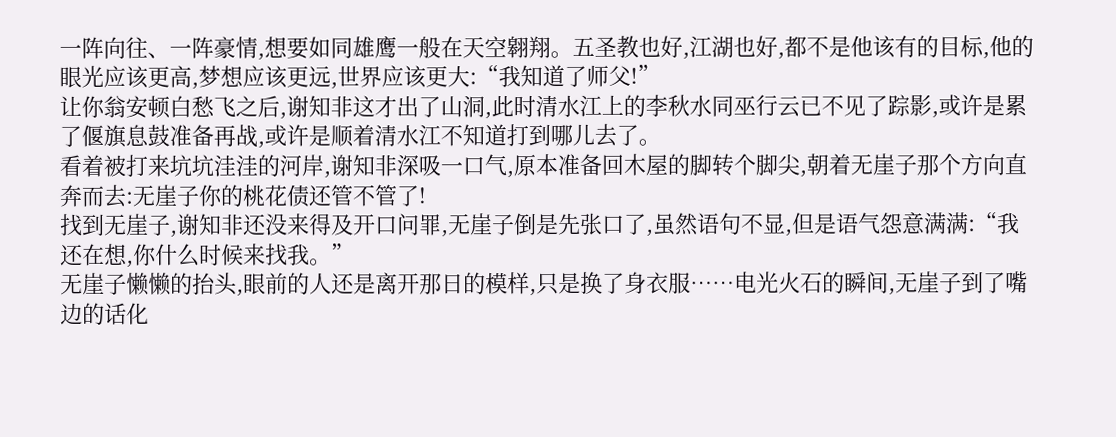一阵向往、一阵豪情,想要如同雄鹰一般在天空翱翔。五圣教也好,江湖也好,都不是他该有的目标,他的眼光应该更高,梦想应该更远,世界应该更大:“我知道了师父!”
让你翁安顿白愁飞之后,谢知非这才出了山洞,此时清水江上的李秋水同巫行云已不见了踪影,或许是累了偃旗息鼓准备再战,或许是顺着清水江不知道打到哪儿去了。
看着被打来坑坑洼洼的河岸,谢知非深吸一口气,原本准备回木屋的脚转个脚尖,朝着无崖子那个方向直奔而去:无崖子你的桃花债还管不管了!
找到无崖子,谢知非还没来得及开口问罪,无崖子倒是先张口了,虽然语句不显,但是语气怨意满满:“我还在想,你什么时候来找我。”
无崖子懒懒的抬头,眼前的人还是离开那日的模样,只是换了身衣服……电光火石的瞬间,无崖子到了嘴边的话化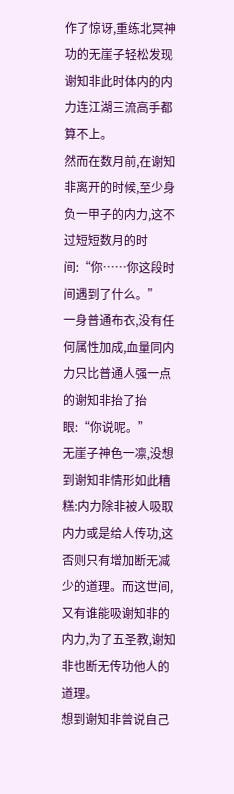作了惊讶,重练北冥神功的无崖子轻松发现谢知非此时体内的内力连江湖三流高手都算不上。
然而在数月前,在谢知非离开的时候,至少身负一甲子的内力,这不过短短数月的时间:“你……你这段时间遇到了什么。”
一身普通布衣,没有任何属性加成,血量同内力只比普通人强一点的谢知非抬了抬眼:“你说呢。”
无崖子神色一凛,没想到谢知非情形如此糟糕:内力除非被人吸取内力或是给人传功,这否则只有增加断无减少的道理。而这世间,又有谁能吸谢知非的内力,为了五圣教,谢知非也断无传功他人的道理。
想到谢知非曾说自己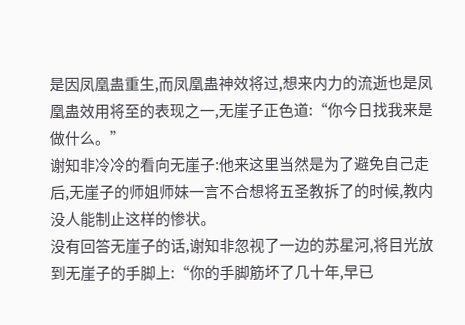是因凤凰蛊重生,而凤凰蛊神效将过,想来内力的流逝也是凤凰蛊效用将至的表现之一,无崖子正色道:“你今日找我来是做什么。”
谢知非冷冷的看向无崖子:他来这里当然是为了避免自己走后,无崖子的师姐师妹一言不合想将五圣教拆了的时候,教内没人能制止这样的惨状。
没有回答无崖子的话,谢知非忽视了一边的苏星河,将目光放到无崖子的手脚上:“你的手脚筋坏了几十年,早已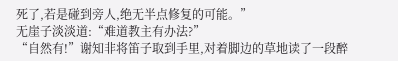死了,若是碰到旁人,绝无半点修复的可能。”
无崖子淡淡道:“难道教主有办法?”
“自然有!”谢知非将笛子取到手里,对着脚边的草地读了一段醉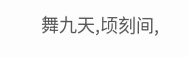舞九天,顷刻间,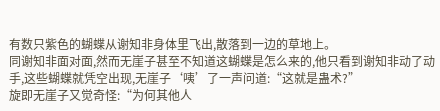有数只紫色的蝴蝶从谢知非身体里飞出,散落到一边的草地上。
同谢知非面对面,然而无崖子甚至不知道这蝴蝶是怎么来的,他只看到谢知非动了动手,这些蝴蝶就凭空出现,无崖子‘咦’了一声问道:“这就是蛊术?”
旋即无崖子又觉奇怪:“为何其他人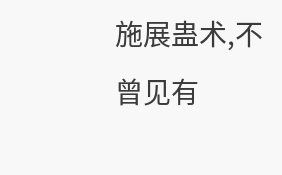施展蛊术,不曾见有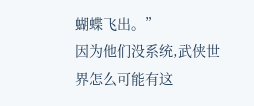蝴蝶飞出。”
因为他们没系统,武侠世界怎么可能有这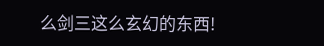么剑三这么玄幻的东西!